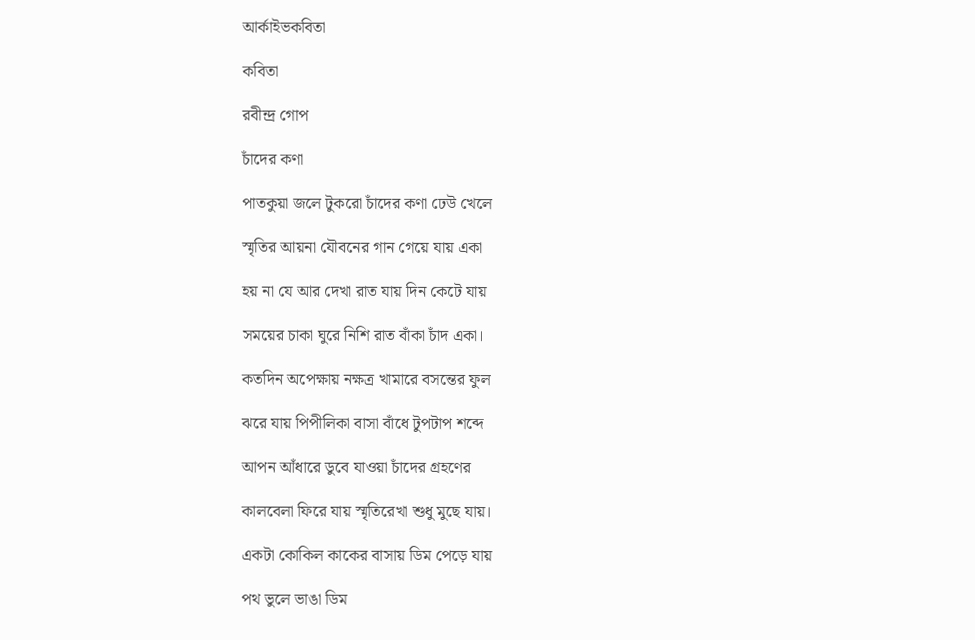আর্কাইভকবিতা

কবিতা

রবীন্দ্র গোপ

চাঁদের কণা

পাতকুয়া জলে টুকরো চাঁদের কণা ঢেউ খেলে

স্মৃতির আয়না যৌবনের গান গেয়ে যায় একা

হয় না যে আর দেখা রাত যায় দিন কেটে যায়

সময়ের চাকা ঘুরে নিশি রাত বাঁকা চাঁদ একা।

কতদিন অপেক্ষায় নক্ষত্র খামারে বসন্তের ফুল

ঝরে যায় পিপীলিকা বাসা বাঁধে টুপটাপ শব্দে

আপন আঁধারে ডুবে যাওয়া চাঁদের গ্রহণের

কালবেলা ফিরে যায় স্মৃতিরেখা শুধু মুছে যায়।

একটা কোকিল কাকের বাসায় ডিম পেড়ে যায়

পথ ভুলে ভাঙা ডিম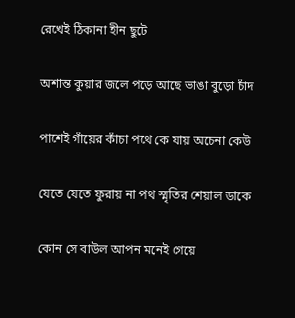রেখেই ঠিকানা হীন ছুটে

অশান্ত কুয়ার জলে পড়ে আছে ভাঙা বুড়ো চাঁদ

পাশেই গাঁয়ের কাঁচা পথে কে যায় অচেনা কেউ

যেতে যেতে ফুরায় না পথ স্মৃতির শেয়াল ডাকে

কোন সে বাউল আপন মনেই গেয়ে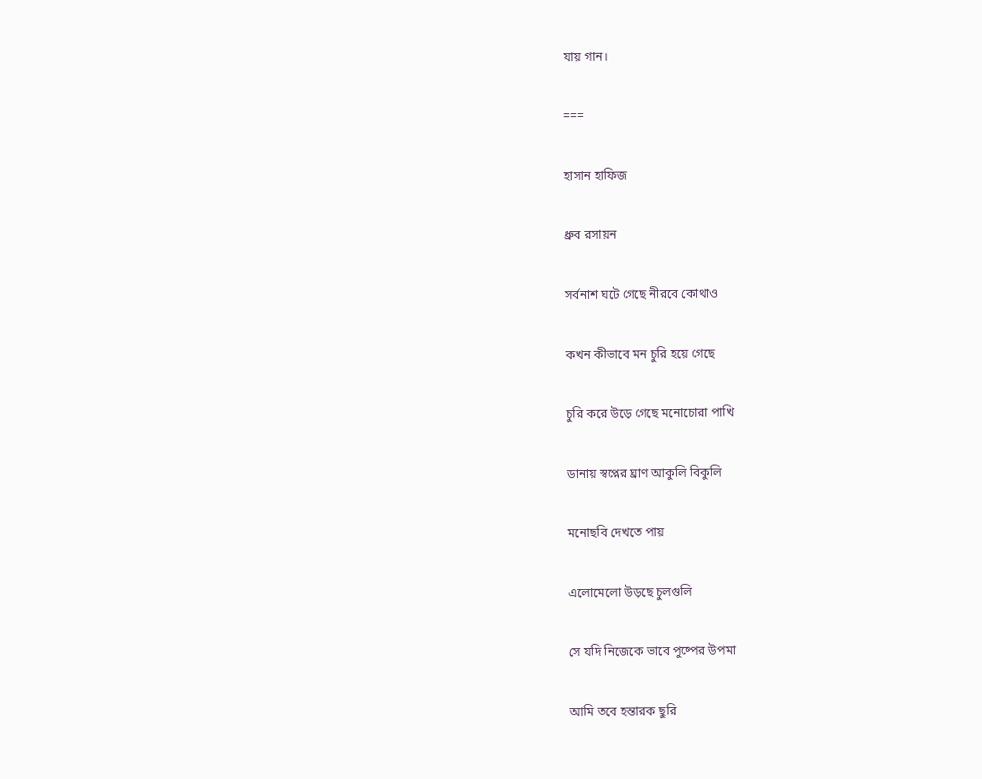যায় গান।

===

হাসান হাফিজ

ধ্রুব রসায়ন

সর্বনাশ ঘটে গেছে নীরবে কোথাও

কখন কীভাবে মন চুরি হয়ে গেছে

চুরি করে উড়ে গেছে মনোচোরা পাখি

ডানায় স্বপ্নের ঘ্রাণ আকুলি বিকুলি

মনোছবি দেখতে পায়

এলোমেলো উড়ছে চুলগুলি

সে যদি নিজেকে ভাবে পুষ্পের উপমা

আমি তবে হন্তারক ছুরি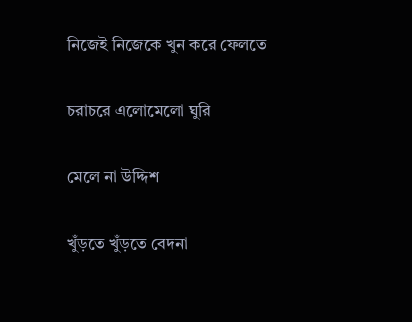নিজেই নিজেকে খুন করে ফেলতে

চরাচরে এলোমেলো ঘুরি

মেলে না উদ্দিশ

খুঁড়তে খুঁড়তে বেদনা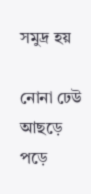সমুদ্র হয়

নোনা ঢেউ আছড়ে পড়ে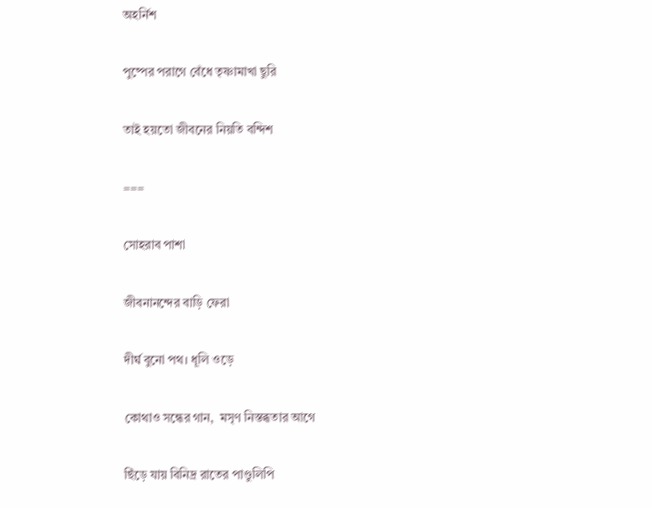অহর্নিশ

পুষ্পের পরাগে বেঁধে তৃষ্ণামাখা ছুরি

তাই হয়তো জীবনের নিয়তি বন্দিশ

===

সোহরাব পাশা

জীবনানন্দের বাড়ি ফেরা

দীর্ঘ বুনো পথ। ধূলি ওড়ে

কোথাও সন্ধের গান,  মসৃণ নিস্তব্ধতার আগে

ছিঁড়ে যায় বিনিদ্র রাতের পাণ্ডুলিপি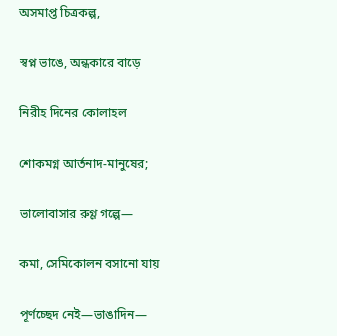অসমাপ্ত চিত্রকল্প,

স্বপ্ন ভাঙে, অন্ধকারে বাড়ে

নিরীহ দিনের কোলাহল

শোকমগ্ন আর্তনাদ-মানুষের;

ভালোবাসার রুগ্ণ গল্পে―

কমা, সেমিকোলন বসানো যায়

পূর্ণচ্ছেদ নেই―ভাঙাদিন―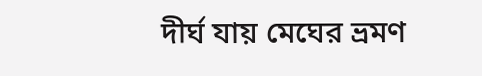দীর্ঘ যায় মেঘের ভ্রমণ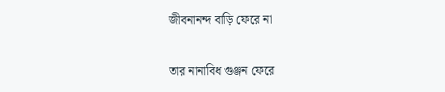জীবনানন্দ বাড়ি ফেরে না

তার নানাবিধ গুঞ্জন ফেরে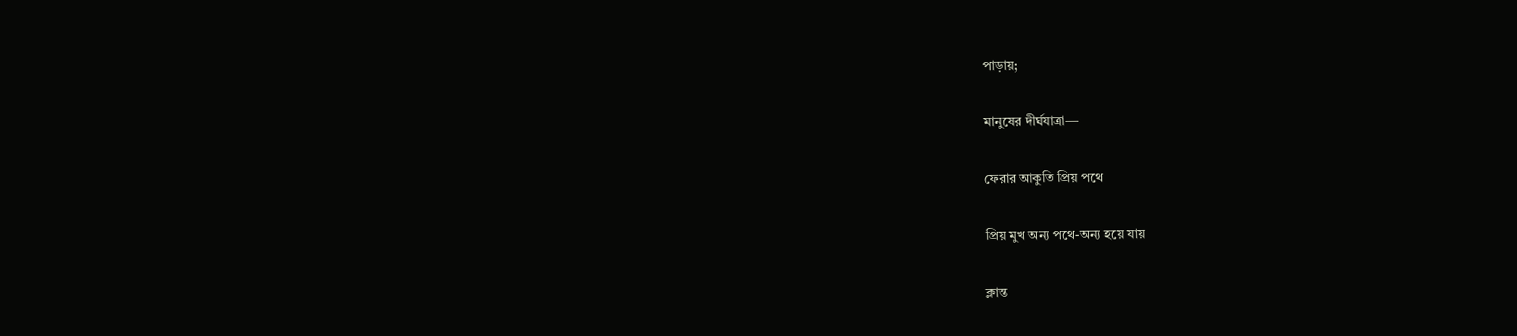পাড়ায়;

মানুষের দীর্ঘযাত্রা―

ফেরার আকুতি প্রিয় পথে

প্রিয় মুখ অন্য পথে-অন্য হয়ে যায়

ক্লান্ত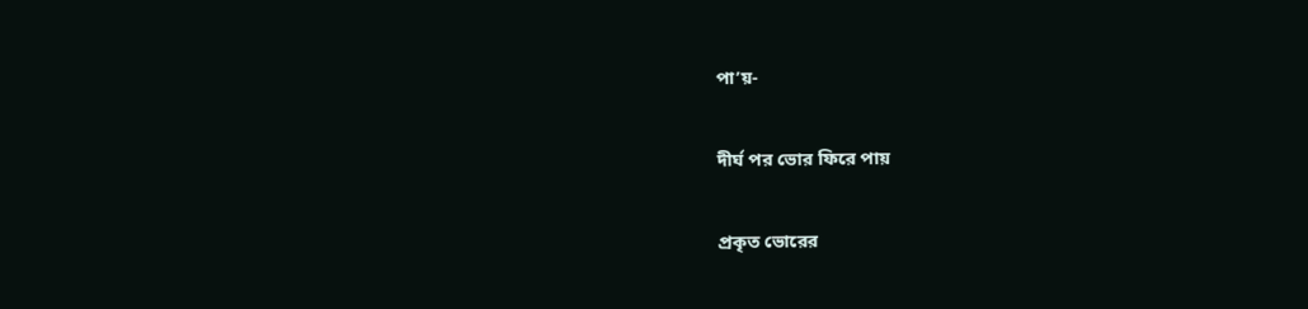পা’য়-

দীর্ঘ পর ভোর ফিরে পায়

প্রকৃত ভোরের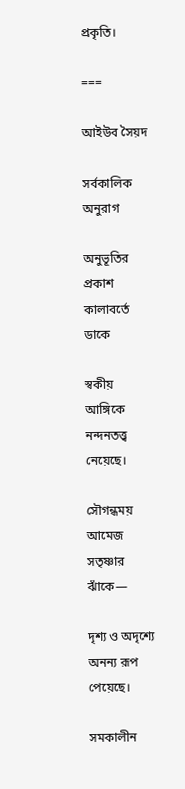প্রকৃতি।

===

আইউব সৈয়দ

সর্বকালিক অনুরাগ

অনুভূতির প্রকাশ কালাবর্তে ডাকে

স্বকীয় আঙ্গিকে নন্দনতত্ত্ব নেয়েছে।

সৌগন্ধময় আমেজ সতৃষ্ণার ঝাঁকে―

দৃশ্য ও অদৃশ্যে অনন্য রূপ পেয়েছে।

সমকালীন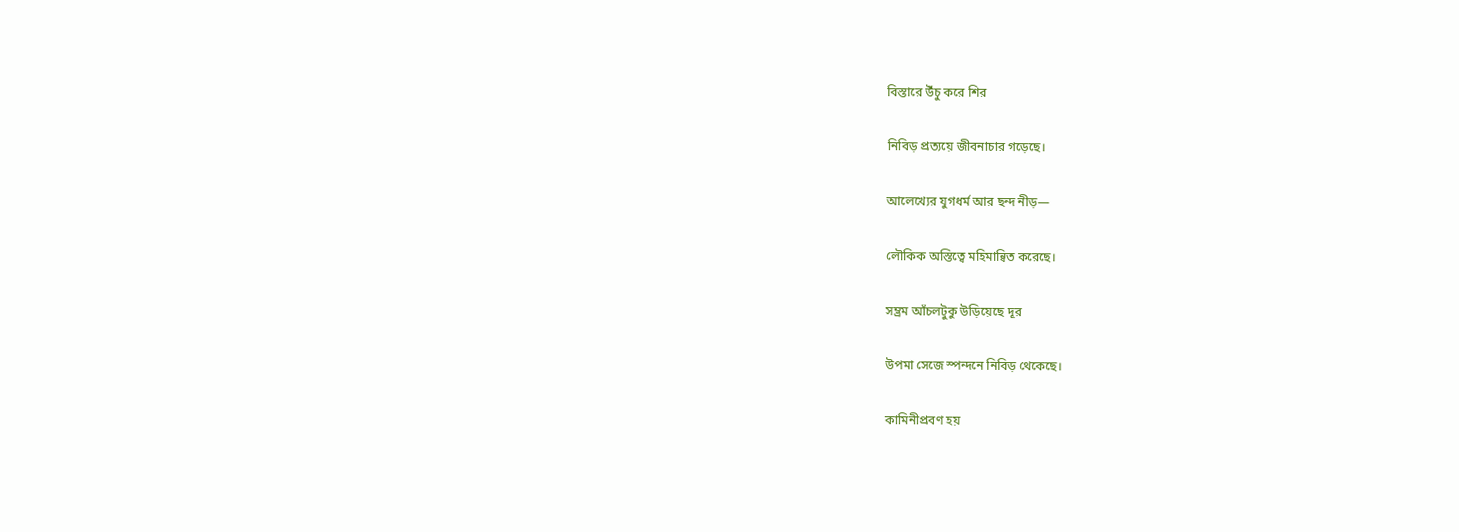বিস্তারে উঁচু করে শির

নিবিড় প্রত্যয়ে জীবনাচার গড়েছে।

আলেখ্যের যুগধর্ম আর ছন্দ নীড়―

লৌকিক অস্তিত্বে মহিমান্বিত করেছে।

সম্ভ্রম আঁচলটুকু উড়িয়েছে দূর

উপমা সেজে স্পন্দনে নিবিড় থেকেছে।

কামিনীপ্রবণ হয়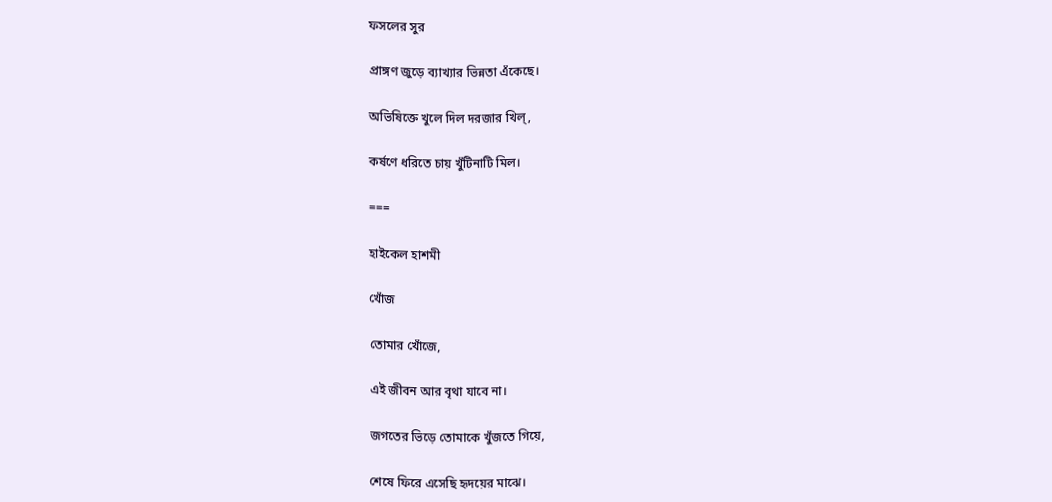ফসলের সুর

প্রাঙ্গণ জুড়ে ব্যাখ্যার ভিন্নতা এঁকেছে।

অভিষিক্তে খুলে দিল দরজার খিল্,

কর্ষণে ধরিতে চায় খুঁটিনাটি মিল।

===

হাইকেল হাশমী

খোঁজ

তোমার খোঁজে,

এই জীবন আর বৃথা যাবে না।

জগতের ভিড়ে তোমাকে খুঁজতে গিয়ে,

শেষে ফিরে এসেছি হৃদয়ের মাঝে।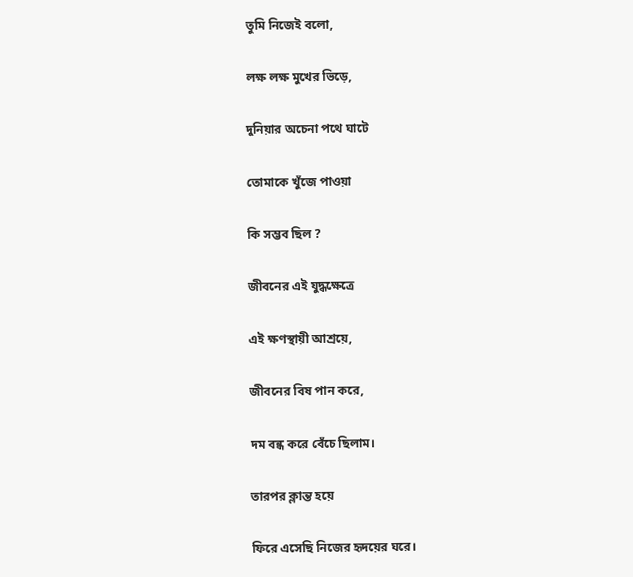তুমি নিজেই বলো,

লক্ষ লক্ষ মুখের ভিড়ে,

দুনিয়ার অচেনা পথে ঘাটে

তোমাকে খুঁজে পাওয়া

কি সম্ভব ছিল ?

জীবনের এই যুদ্ধক্ষেত্রে

এই ক্ষণস্থায়ী আশ্রয়ে,

জীবনের বিষ পান করে,

দম বন্ধ করে বেঁচে ছিলাম।

তারপর ক্লান্ত হয়ে

ফিরে এসেছি নিজের হৃদয়ের ঘরে।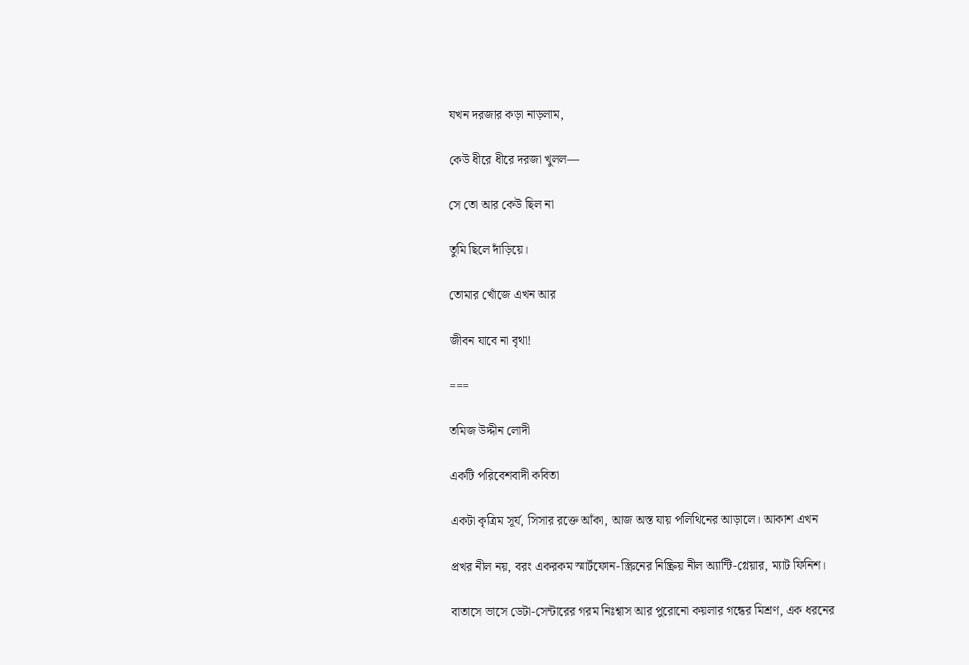যখন দরজার কড়া নাড়লাম,

কেউ ধীরে ধীরে দরজা খুলল―

সে তো আর কেউ ছিল না

তুমি ছিলে দাঁড়িয়ে।

তোমার খোঁজে এখন আর

জীবন যাবে না বৃথা!

===

তমিজ উদ্দীন লোদী

একটি পরিবেশবাদী কবিতা

একটা কৃত্রিম সূর্য, সিসার রক্তে আঁকা, আজ অস্ত যায় পলিথিনের আড়ালে। আকাশ এখন

প্রখর নীল নয়, বরং একরকম স্মার্টফোন-স্ক্রিনের নিষ্ক্রিয় নীল অ্যান্টি-গ্লেয়ার, ম্যাট ফিনিশ।

বাতাসে ভাসে ডেটা-সেন্টারের গরম নিঃশ্বাস আর পুরোনো কয়লার গন্ধের মিশ্রণ, এক ধরনের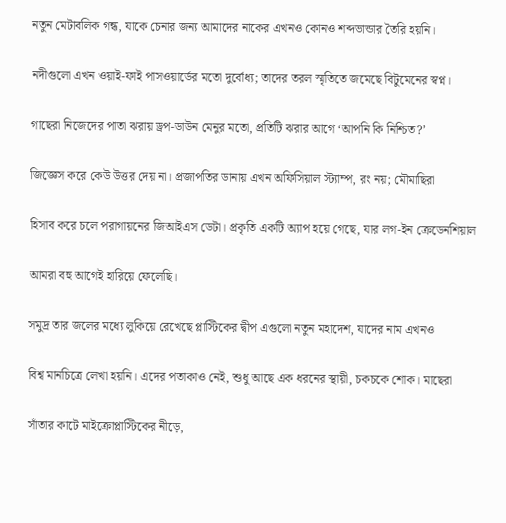নতুন মেটাবলিক গন্ধ, যাকে চেনার জন্য আমাদের নাকের এখনও কোনও শব্দভান্ডার তৈরি হয়নি।

নদীগুলো এখন ওয়াই-ফাই পাসওয়ার্ডের মতো দুর্বোধ্য; তাদের তরল স্মৃতিতে জমেছে বিটুমেনের স্বপ্ন।

গাছেরা নিজেদের পাতা ঝরায় ড্রপ-ডাউন মেনুর মতো, প্রতিটি ঝরার আগে ‘আপনি কি নিশ্চিত?’

জিজ্ঞেস করে কেউ উত্তর দেয় না। প্রজাপতির ডানায় এখন অফিসিয়াল স্ট্যাম্প, রং নয়; মৌমাছিরা

হিসাব করে চলে পরাগায়নের জিআইএস ডেটা। প্রকৃতি একটি অ্যাপ হয়ে গেছে, যার লগ-ইন ক্রেডেনশিয়াল

আমরা বহু আগেই হারিয়ে ফেলেছি।

সমুদ্র তার জলের মধ্যে লুকিয়ে রেখেছে প্লাস্টিকের দ্বীপ এগুলো নতুন মহাদেশ, যাদের নাম এখনও

বিশ্ব মানচিত্রে লেখা হয়নি। এদের পতাকাও নেই, শুধু আছে এক ধরনের স্থায়ী, চকচকে শোক। মাছেরা

সাঁতার কাটে মাইক্রোপ্লাস্টিকের নীড়ে,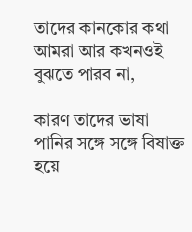তাদের কানকোর কথা আমরা আর কখনওই বুঝতে পারব না,

কারণ তাদের ভাষা পানির সঙ্গে সঙ্গে বিষাক্ত হয়ে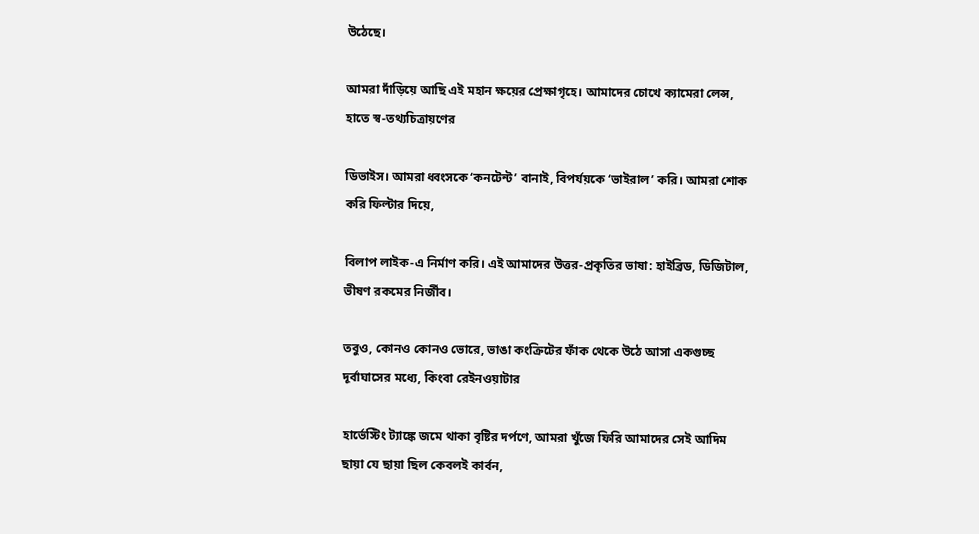উঠেছে।

আমরা দাঁড়িয়ে আছি এই মহান ক্ষয়ের প্রেক্ষাগৃহে। আমাদের চোখে ক্যামেরা লেন্স, হাতে স্ব-তথ্যচিত্রায়ণের

ডিভাইস। আমরা ধ্বংসকে ‘কনটেন্ট’ বানাই, বিপর্যয়কে ‘ভাইরাল’ করি। আমরা শোক করি ফিল্টার দিয়ে,

বিলাপ লাইক-এ নির্মাণ করি। এই আমাদের উত্তর-প্রকৃতির ভাষা: হাইব্রিড, ডিজিটাল, ভীষণ রকমের নির্জীব।

তবুও, কোনও কোনও ভোরে, ভাঙা কংক্রিটের ফাঁক থেকে উঠে আসা একগুচ্ছ দূর্বাঘাসের মধ্যে, কিংবা রেইনওয়াটার

হার্ভেস্টিং ট্যাঙ্কে জমে থাকা বৃষ্টির দর্পণে, আমরা খুঁজে ফিরি আমাদের সেই আদিম ছায়া যে ছায়া ছিল কেবলই কার্বন,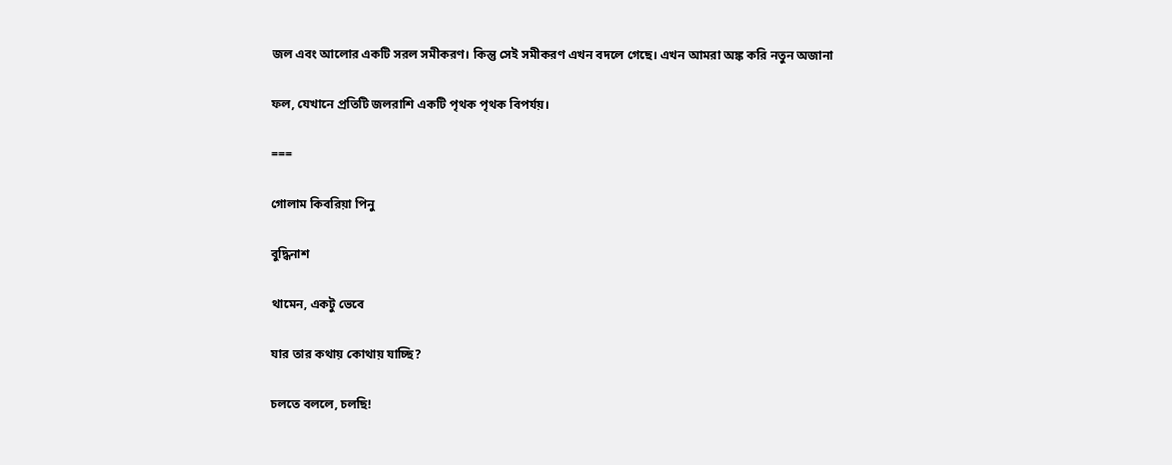জল এবং আলোর একটি সরল সমীকরণ। কিন্তু সেই সমীকরণ এখন বদলে গেছে। এখন আমরা অঙ্ক করি নতুন অজানা

ফল, যেখানে প্রতিটি জলরাশি একটি পৃথক পৃথক বিপর্যয়।

===

গোলাম কিবরিয়া পিনু

বুদ্ধিনাশ

থামেন, একটু ভেবে

যার তার কথায় কোথায় যাচ্ছি?

চলতে বললে, চলছি!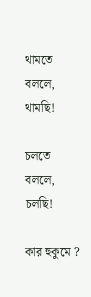থামতে বললে, থামছি!

চলতে বললে, চলছি!

কার হুকুমে ?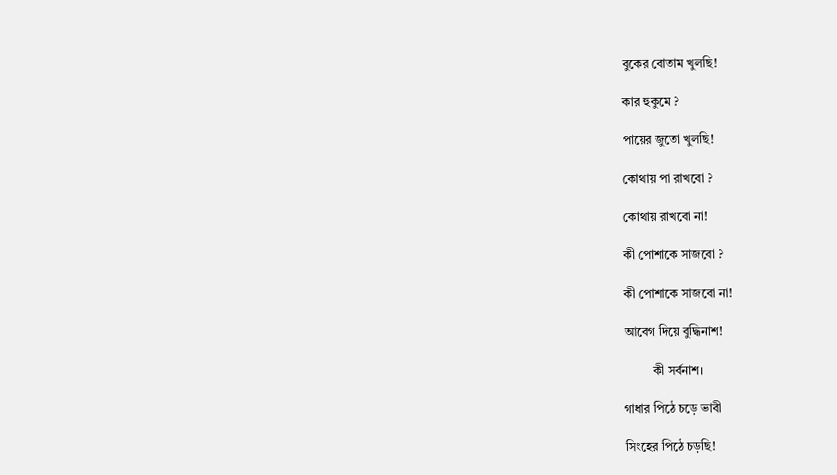বুকের বোতাম খুলছি!

কার হুকুমে ?

পায়ের জুতো খুলছি!

কোথায় পা রাখবো ?

কোথায় রাখবো না!

কী পোশাকে সাজবো ?

কী পোশাকে সাজবো না!

আবেগ দিয়ে বুদ্ধিনাশ!

         কী সর্বনাশ।

গাধার পিঠে চড়ে ভাবী

সিংহের পিঠে চড়ছি!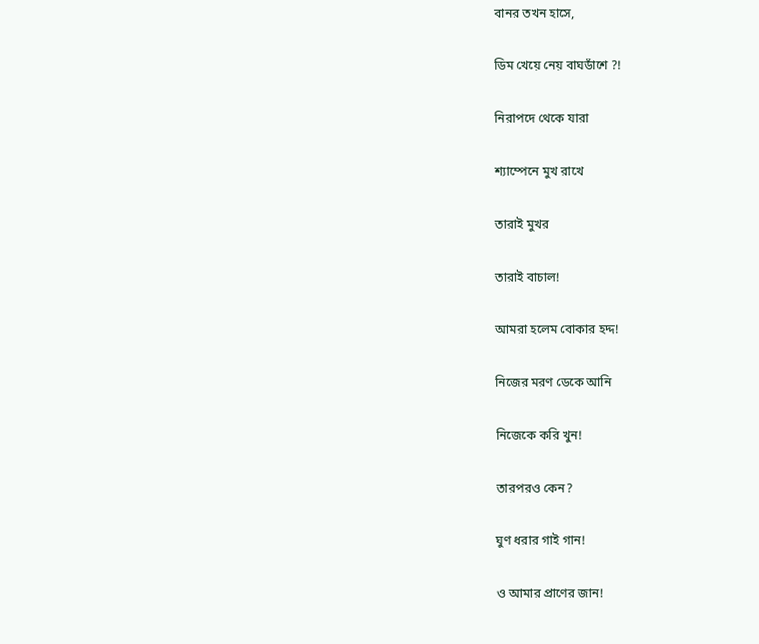বানর তখন হাসে,

ডিম খেয়ে নেয় বাঘডাঁশে ?!

নিরাপদে থেকে যারা

শ্যাম্পেনে মুখ রাখে

তারাই মুখর

তারাই বাচাল!

আমরা হলেম বোকার হদ্দ!

নিজের মরণ ডেকে আনি

নিজেকে করি খুন!

তারপরও কেন?

ঘুণ ধরার গাই গান!

ও আমার প্রাণের জান!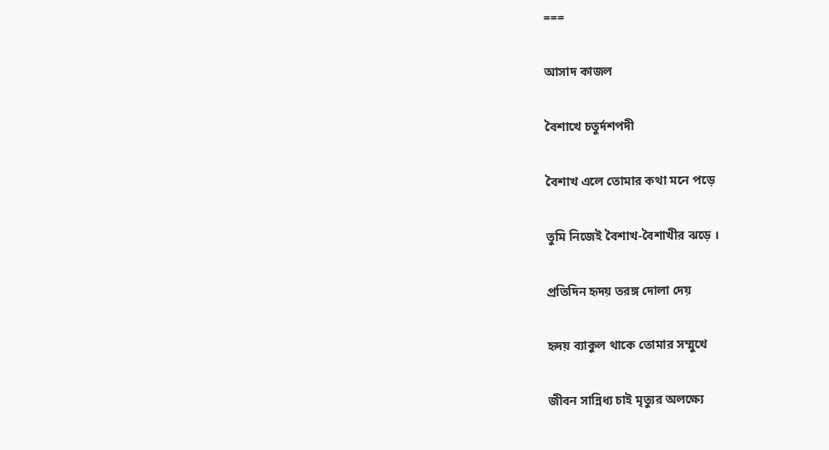===

আসাদ কাজল

বৈশাখে চতুর্দশপদী

বৈশাখ এলে তোমার কথা মনে পড়ে

তুমি নিজেই বৈশাখ-বৈশাখীর ঝড়ে ।

প্রতিদিন হৃদয় তরঙ্গ দোলা দেয়

হৃদয় ব্যাকুল থাকে তোমার সম্মুখে

জীবন সান্নিধ্য চাই মৃত্যুর অলক্ষ্যে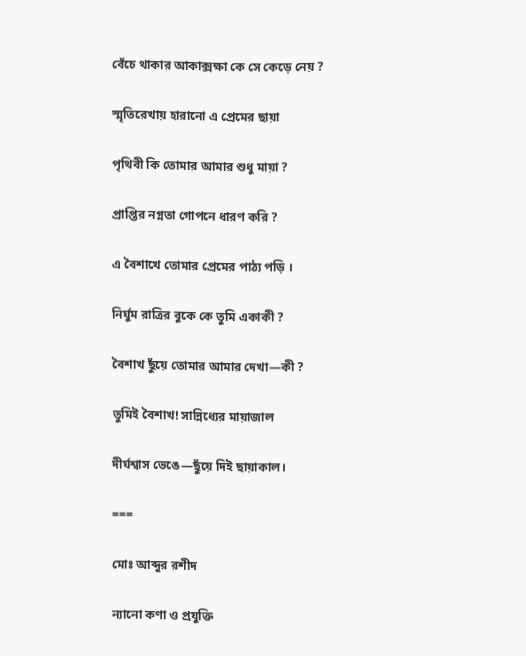বেঁচে থাকার আকাক্সক্ষা কে সে কেড়ে নেয় ?

স্মৃতিরেখায় হারানো এ প্রেমের ছায়া

পৃথিবী কি তোমার আমার শুধু মায়া ?

প্রাপ্তির নগ্নতা গোপনে ধারণ করি ?

এ বৈশাখে তোমার প্রেমের পাঠ্য পড়ি ।

নির্ঘুম রাত্রির বুকে কে তুমি একাকী ?

বৈশাখ ছুঁয়ে তোমার আমার দেখা―কী ?

তুমিই বৈশাখ! সান্নিধ্যের মায়াজাল

দীর্ঘশ্বাস ভেঙে―ছুঁয়ে দিই ছায়াকাল।

===

মোঃ আব্দুর রশীদ

ন্যানো কণা ও প্রযুক্তি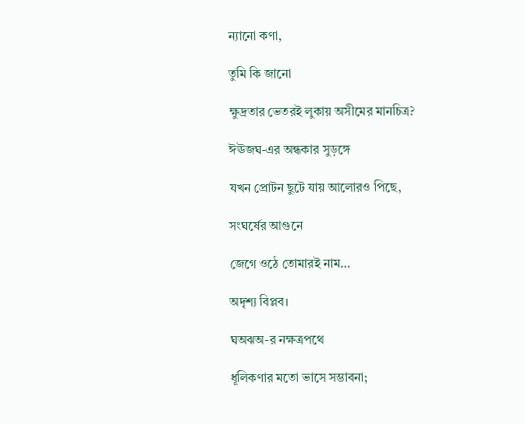ন্যানো কণা,

তুমি কি জানো

ক্ষুদ্রতার ভেতরই লুকায় অসীমের মানচিত্র?

ঈঊজঘ-এর অন্ধকার সুড়ঙ্গে

যখন প্রোটন ছুটে যায় আলোরও পিছে,

সংঘর্ষের আগুনে

জেগে ওঠে তোমারই নাম…

অদৃশ্য বিপ্লব।

ঘঅঝঅ-র নক্ষত্রপথে

ধূলিকণার মতো ভাসে সম্ভাবনা;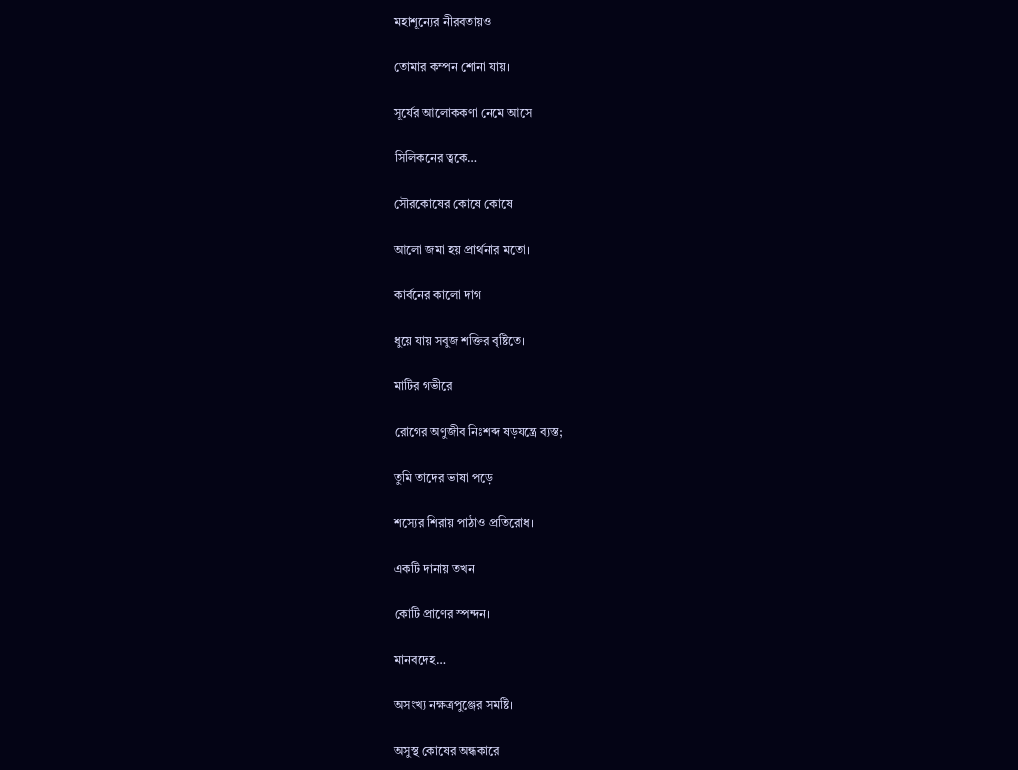মহাশূন্যের নীরবতায়ও

তোমার কম্পন শোনা যায়।

সূর্যের আলোককণা নেমে আসে

সিলিকনের ত্বকে…

সৌরকোষের কোষে কোষে

আলো জমা হয় প্রার্থনার মতো।

কার্বনের কালো দাগ

ধুয়ে যায় সবুজ শক্তির বৃষ্টিতে।

মাটির গভীরে

রোগের অণুজীব নিঃশব্দ ষড়যন্ত্রে ব্যস্ত;

তুমি তাদের ভাষা পড়ে

শস্যের শিরায় পাঠাও প্রতিরোধ।

একটি দানায় তখন

কোটি প্রাণের স্পন্দন।

মানবদেহ…

অসংখ্য নক্ষত্রপুঞ্জের সমষ্টি।

অসুস্থ কোষের অন্ধকারে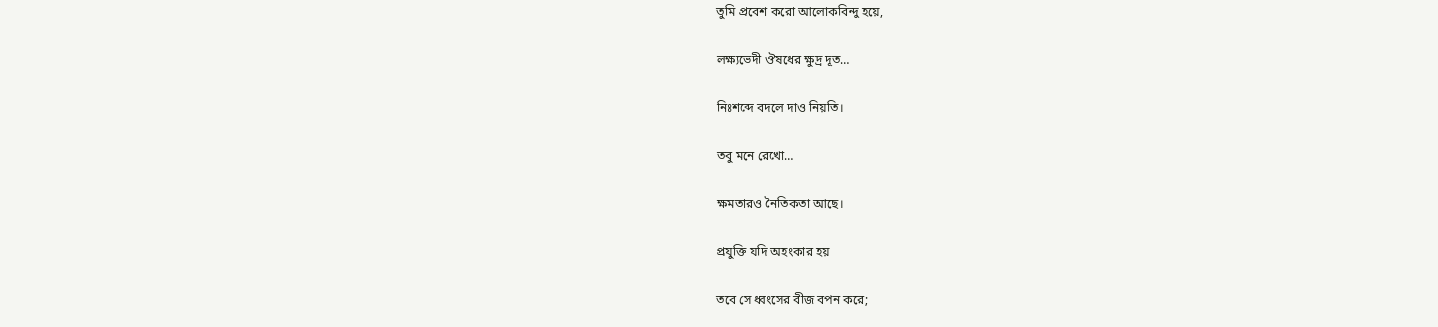তুমি প্রবেশ করো আলোকবিন্দু হয়ে,

লক্ষ্যভেদী ঔষধের ক্ষুদ্র দূত…

নিঃশব্দে বদলে দাও নিয়তি।

তবু মনে রেখো…

ক্ষমতারও নৈতিকতা আছে।

প্রযুক্তি যদি অহংকার হয়

তবে সে ধ্বংসের বীজ বপন করে;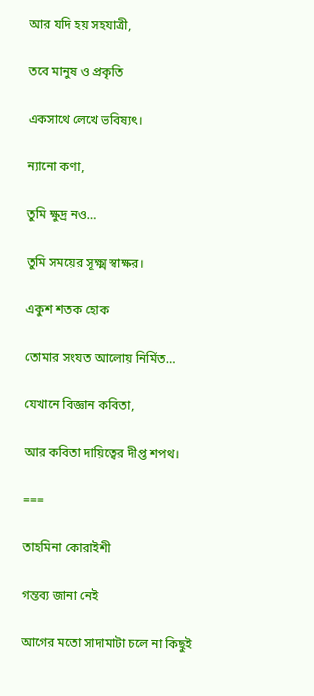আর যদি হয় সহযাত্রী,

তবে মানুষ ও প্রকৃতি

একসাথে লেখে ভবিষ্যৎ।

ন্যানো কণা,

তুমি ক্ষুদ্র নও…

তুমি সময়ের সূক্ষ্ম স্বাক্ষর।

একুশ শতক হোক

তোমার সংযত আলোয় নির্মিত…

যেখানে বিজ্ঞান কবিতা,

আর কবিতা দায়িত্বের দীপ্ত শপথ।

===

তাহমিনা কোরাইশী

গন্তব্য জানা নেই

আগের মতো সাদামাটা চলে না কিছুই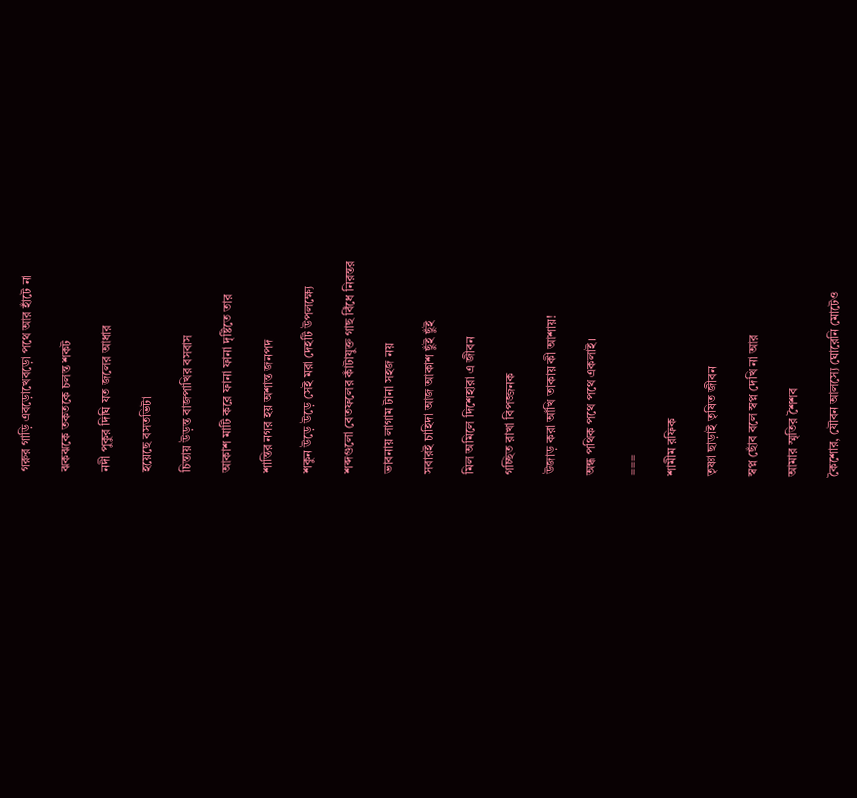গরুর গাড়ি এবড়োখেবড়ো পথে আর হাঁটে না

ঝকঝকে তকতকে চলন্ত শকট

নদী পুকুর দিঘি যত জলের আধার

হয়েছে বসতভিটা

চিন্তায় উড়ন্ত বাজপাখির বসবাস

আকাশ মাটি করে ফানা ফানা দৃষ্টিতে তার

শান্তির নগর হয় অশান্ত জনপদ

শকুন উড়ে উড়ে সেই মরা দেহটি উপলক্ষ্যে

শব্দগুলো বেতফলের কাঁটাযুক্ত গাছ বিঁধে নিরন্তর

ভাবনায় লাগাম টানা সহজ নয়

সবারই চাহিদা আজ আকাশ ছুঁই ছুঁই

মিল অমিলে দিশেহারা এ জীবন

গচ্ছিত রাখা বিপজ্জনক

উজাড় করা আঁখি তাকায় কী আশায়!

অন্ধ পথিক পথে পথে একলাই।

===

শামীম রফিক

তৃষ্ণা ছাড়াই তৃষিত জীবন

স্বপ্ন ছোঁব বলে স্বপ্ন দেখি না আর

আমার স্মৃতির শৈশব

কৈশোর, যৌবন আলস্যে ঘোরেনি মোটেও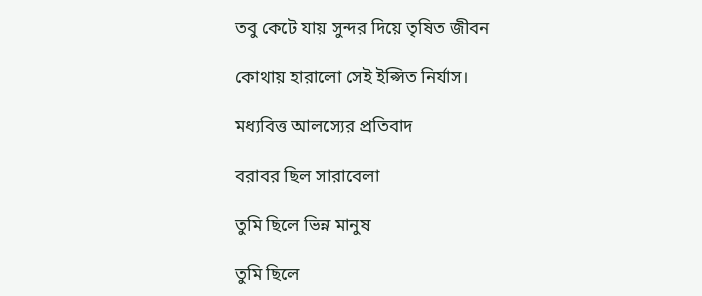তবু কেটে যায় সুন্দর দিয়ে তৃষিত জীবন

কোথায় হারালো সেই ইপ্সিত নির্যাস।

মধ্যবিত্ত আলস্যের প্রতিবাদ

বরাবর ছিল সারাবেলা

তুমি ছিলে ভিন্ন মানুষ

তুমি ছিলে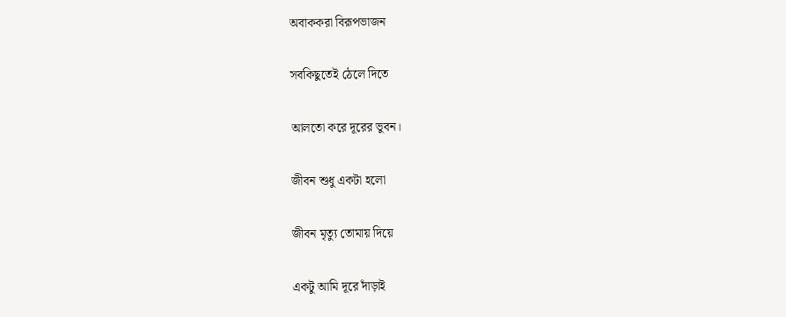অবাককরা বিরূপভাজন

সবকিছুতেই ঠেলে দিতে

আলতো করে দূরের ভুবন।

জীবন শুধু একটা হলো

জীবন মৃত্যু তোমায় দিয়ে

একটু আমি দূরে দাঁড়াই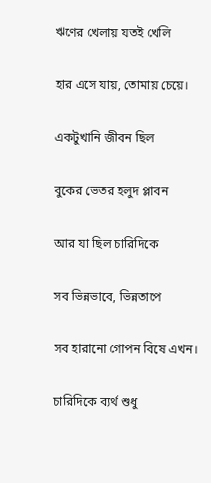ঋণের খেলায় যতই খেলি

হার এসে যায়, তোমায় চেয়ে।

একটুখানি জীবন ছিল

বুকের ভেতর হলুদ প্লাবন

আর যা ছিল চারিদিকে

সব ভিন্নভাবে, ভিন্নতাপে

সব হারানো গোপন বিষে এখন।

চারিদিকে ব্যর্থ শুধু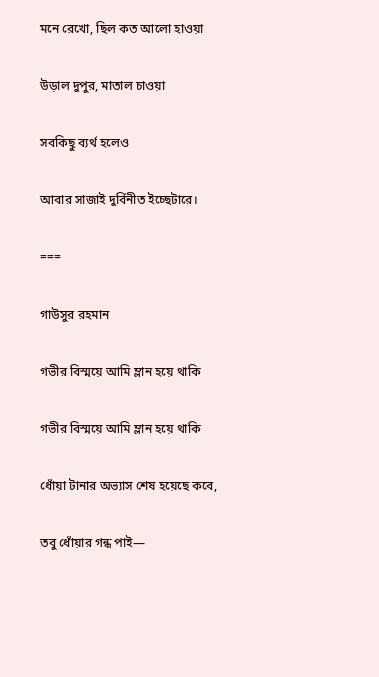মনে রেখো, ছিল কত আলো হাওয়া

উড়াল দুপুর, মাতাল চাওয়া

সবকিছু ব্যর্থ হলেও

আবার সাজাই দুর্বিনীত ইচ্ছেটারে।

===

গাউসুর রহমান

গভীর বিস্ময়ে আমি ম্লান হয়ে থাকি

গভীর বিস্ময়ে আমি ম্লান হয়ে থাকি

ধোঁয়া টানার অভ্যাস শেষ হয়েছে কবে,

তবু ধোঁয়ার গন্ধ পাই―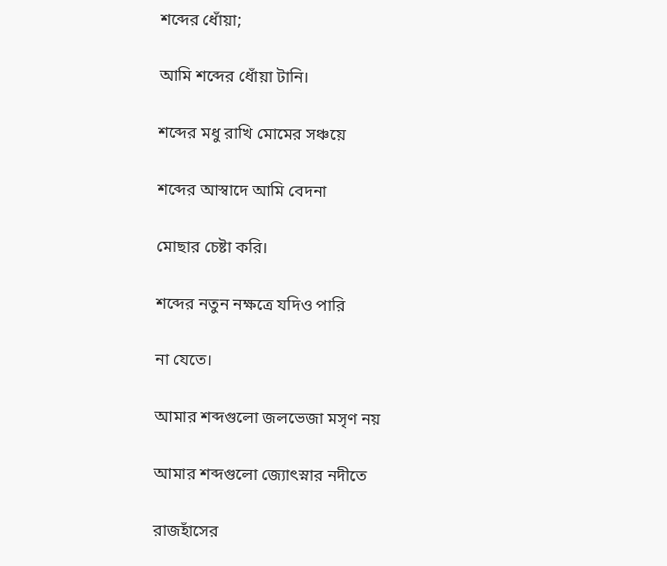শব্দের ধোঁয়া;

আমি শব্দের ধোঁয়া টানি।

শব্দের মধু রাখি মোমের সঞ্চয়ে

শব্দের আস্বাদে আমি বেদনা

মোছার চেষ্টা করি।

শব্দের নতুন নক্ষত্রে যদিও পারি

না যেতে।

আমার শব্দগুলো জলভেজা মসৃণ নয়

আমার শব্দগুলো জ্যোৎস্নার নদীতে

রাজহাঁসের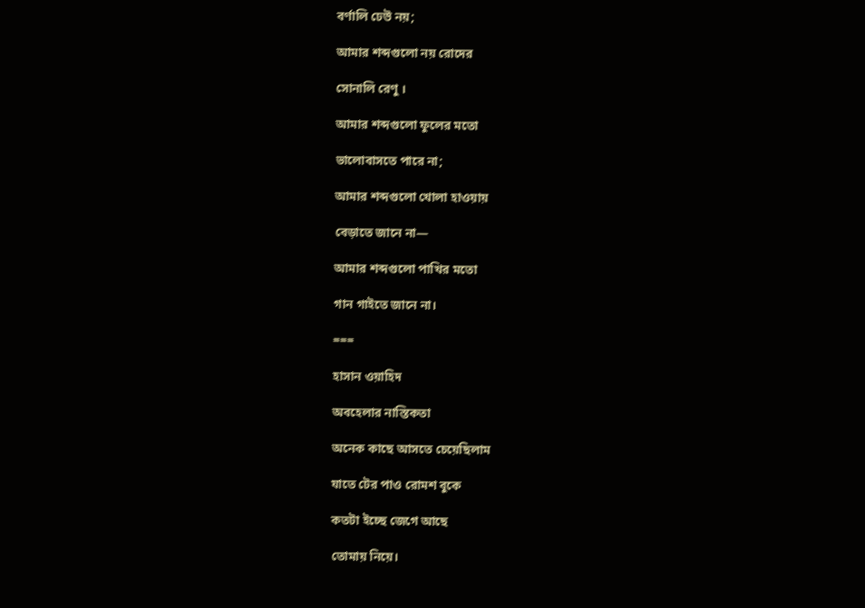বর্ণালি ঢেউ নয়;

আমার শব্দগুলো নয় রোদের

সোনালি রেণু ।

আমার শব্দগুলো ফুলের মতো

ভালোবাসতে পারে না;

আমার শব্দগুলো খোলা হাওয়ায়

বেড়াতে জানে না―

আমার শব্দগুলো পাখির মতো

গান গাইতে জানে না।

===

হাসান ওয়াহিদ

অবহেলার নাস্তিকতা

অনেক কাছে আসতে চেয়েছিলাম

যাতে টের পাও রোমশ বুকে

কতটা ইচ্ছে জেগে আছে

তোমায় নিয়ে।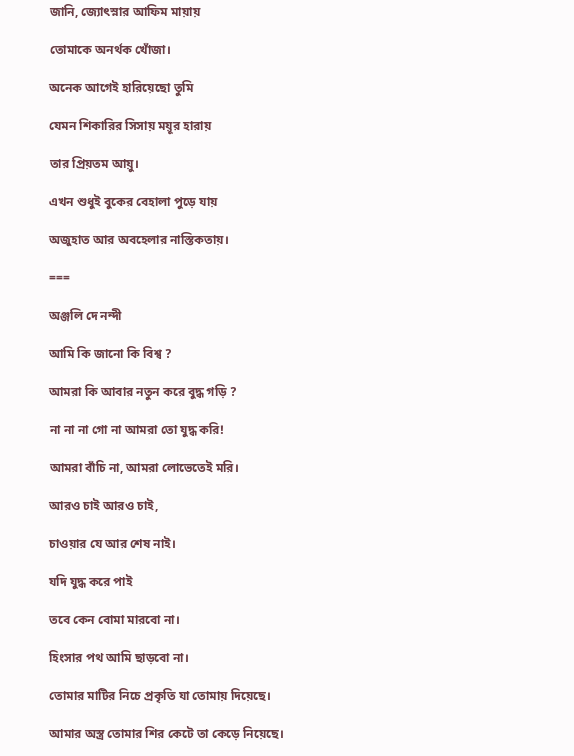জানি, জ্যোৎস্নার আফিম মায়ায়

তোমাকে অনর্থক খোঁজা।

অনেক আগেই হারিয়েছো তুমি

যেমন শিকারির সিসায় ময়ূর হারায়

তার প্রিয়তম আয়ু।

এখন শুধুই বুকের বেহালা পুড়ে যায়

অজুহাত আর অবহেলার নাস্তিকতায়।

===

অঞ্জলি দে নন্দী

আমি কি জানো কি বিশ্ব ?

আমরা কি আবার নতুন করে বুদ্ধ গড়ি ?

না না না গো না আমরা তো যুদ্ধ করি!

আমরা বাঁচি না, আমরা লোভেতেই মরি।

আরও চাই আরও চাই,

চাওয়ার যে আর শেষ নাই।

যদি যুদ্ধ করে পাই

তবে কেন বোমা মারবো না।

হিংসার পথ আমি ছাড়বো না।

তোমার মাটির নিচে প্রকৃতি যা তোমায় দিয়েছে।

আমার অস্ত্র তোমার শির কেটে তা কেড়ে নিয়েছে।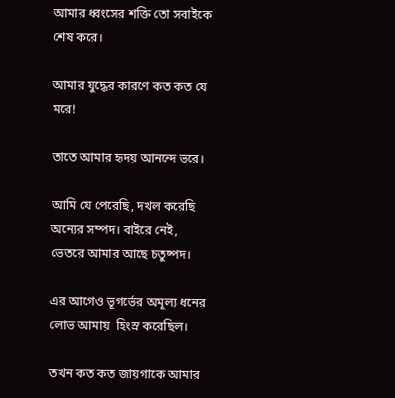আমার ধ্বংসের শক্তি তো সবাইকে শেষ করে।

আমার যুদ্ধের কারণে কত কত যে মরে!

তাতে আমার হৃদয় আনন্দে ভরে।

আমি যে পেরেছি, দখল করেছি অন্যের সম্পদ। বাইরে নেই, ভেতরে আমার আছে চতুষ্পদ।

এর আগেও ভূগর্ভের অমূল্য ধনের লোভ আমায়  হিংস্র করেছিল।

তখন কত কত জায়গাকে আমার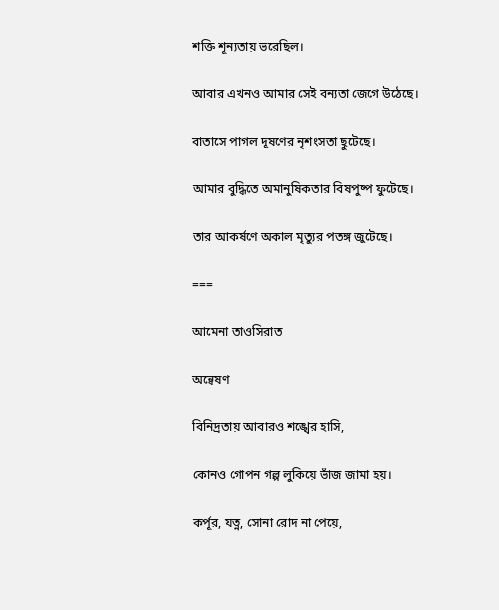শক্তি শূন্যতায় ভরেছিল।

আবার এখনও আমার সেই বন্যতা জেগে উঠেছে।

বাতাসে পাগল দূষণের নৃশংসতা ছুটেছে।

আমার বুদ্ধিতে অমানুষিকতার বিষপুষ্প ফুটেছে।

তার আকর্ষণে অকাল মৃত্যুর পতঙ্গ জুটেছে।

===

আমেনা তাওসিরাত

অন্বেষণ

বিনিদ্রতায় আবারও শঙ্খের হাসি,

কোনও গোপন গল্প লুকিয়ে ভাঁজ জামা হয়।

কর্পূর, যত্ন, সোনা রোদ না পেয়ে,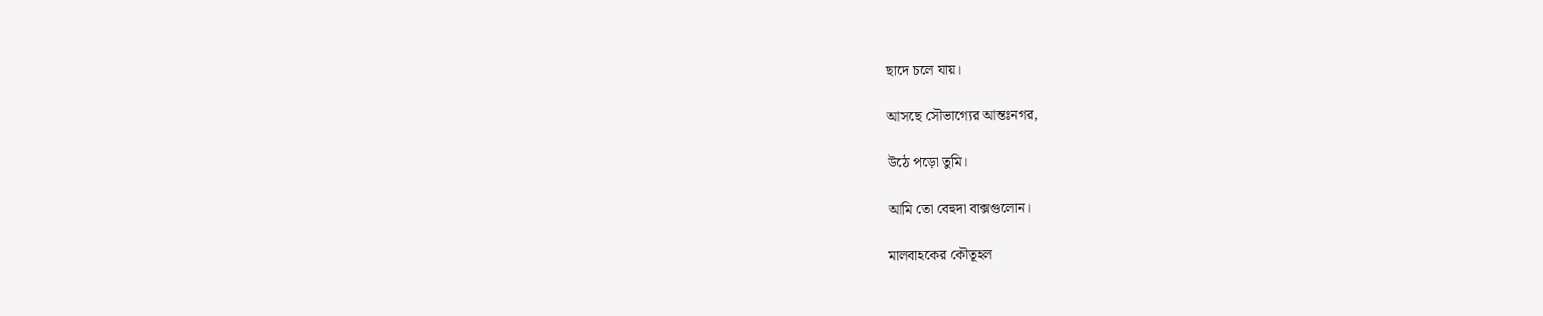ছাদে চলে যায়।

আসছে সৌভাগ্যের আন্তঃনগর,

উঠে পড়ো তুমি।

আমি তো বেহুদা বাক্সগুলোন।

মালবাহকের কৌতূহল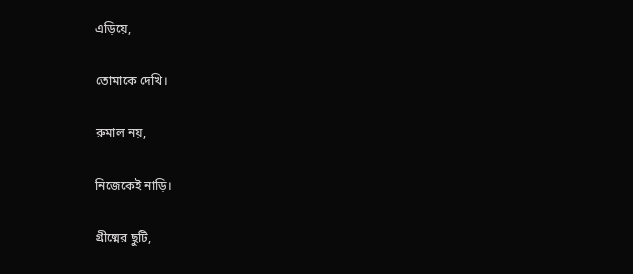এড়িয়ে,

তোমাকে দেখি।

রুমাল নয়,

নিজেকেই নাড়ি।

গ্রীষ্মের ছুটি,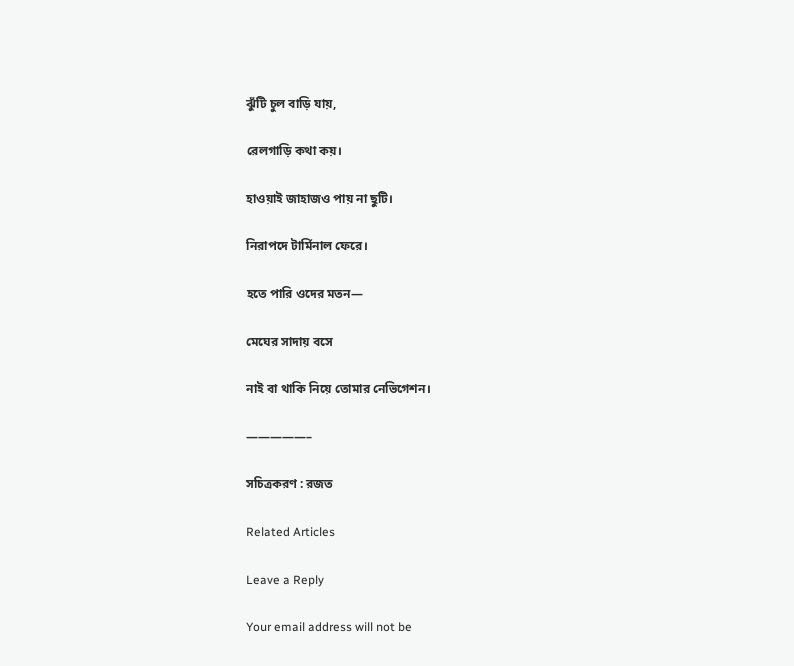ঝুঁটি চুল বাড়ি যায়,

রেলগাড়ি কথা কয়।

হাওয়াই জাহাজও পায় না ছুটি।

নিরাপদে টার্মিনাল ফেরে।

হতে পারি ওদের মতন―

মেঘের সাদায় বসে

নাই বা থাকি নিয়ে তোমার নেভিগেশন।

—————–

সচিত্রকরণ : রজত

Related Articles

Leave a Reply

Your email address will not be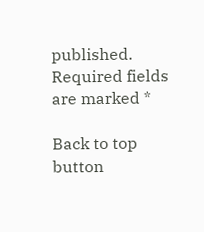published. Required fields are marked *

Back to top button